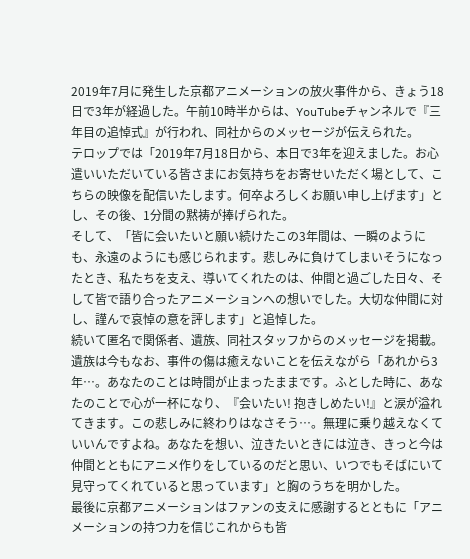2019年7月に発生した京都アニメーションの放火事件から、きょう18日で3年が経過した。午前10時半からは、YouTubeチャンネルで『三年目の追悼式』が行われ、同社からのメッセージが伝えられた。
テロップでは「2019年7月18日から、本日で3年を迎えました。お心遣いいただいている皆さまにお気持ちをお寄せいただく場として、こちらの映像を配信いたします。何卒よろしくお願い申し上げます」とし、その後、1分間の黙祷が捧げられた。
そして、「皆に会いたいと願い続けたこの3年間は、一瞬のようにも、永遠のようにも感じられます。悲しみに負けてしまいそうになったとき、私たちを支え、導いてくれたのは、仲間と過ごした日々、そして皆で語り合ったアニメーションへの想いでした。大切な仲間に対し、謹んで哀悼の意を評します」と追悼した。
続いて匿名で関係者、遺族、同社スタッフからのメッセージを掲載。遺族は今もなお、事件の傷は癒えないことを伝えながら「あれから3年…。あなたのことは時間が止まったままです。ふとした時に、あなたのことで心が一杯になり、『会いたい! 抱きしめたい!』と涙が溢れてきます。この悲しみに終わりはなさそう…。無理に乗り越えなくていいんですよね。あなたを想い、泣きたいときには泣き、きっと今は仲間とともにアニメ作りをしているのだと思い、いつでもそばにいて見守ってくれていると思っています」と胸のうちを明かした。
最後に京都アニメーションはファンの支えに感謝するとともに「アニメーションの持つ力を信じこれからも皆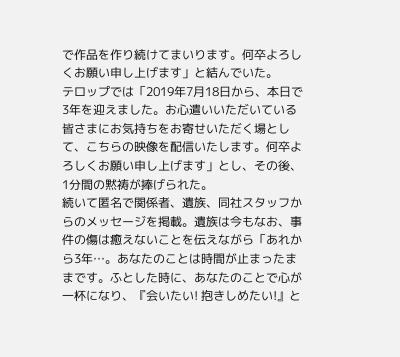で作品を作り続けてまいります。何卒よろしくお願い申し上げます」と結んでいた。
テロップでは「2019年7月18日から、本日で3年を迎えました。お心遣いいただいている皆さまにお気持ちをお寄せいただく場として、こちらの映像を配信いたします。何卒よろしくお願い申し上げます」とし、その後、1分間の黙祷が捧げられた。
続いて匿名で関係者、遺族、同社スタッフからのメッセージを掲載。遺族は今もなお、事件の傷は癒えないことを伝えながら「あれから3年…。あなたのことは時間が止まったままです。ふとした時に、あなたのことで心が一杯になり、『会いたい! 抱きしめたい!』と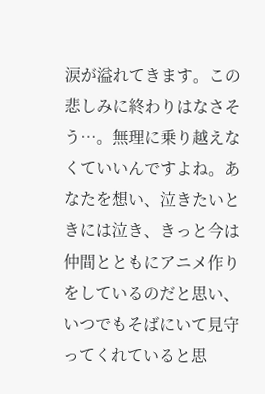涙が溢れてきます。この悲しみに終わりはなさそう…。無理に乗り越えなくていいんですよね。あなたを想い、泣きたいときには泣き、きっと今は仲間とともにアニメ作りをしているのだと思い、いつでもそばにいて見守ってくれていると思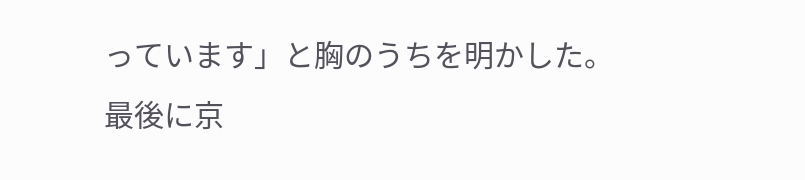っています」と胸のうちを明かした。
最後に京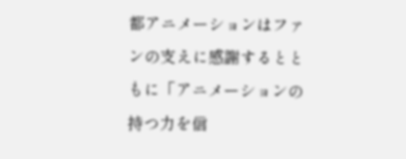都アニメーションはファンの支えに感謝するとともに「アニメーションの持つ力を信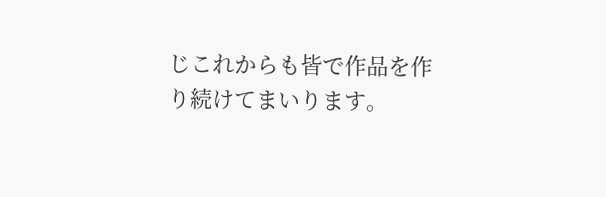じこれからも皆で作品を作り続けてまいります。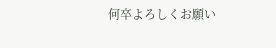何卒よろしくお願い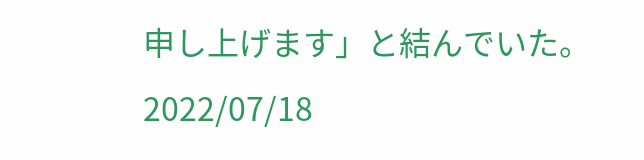申し上げます」と結んでいた。
2022/07/18